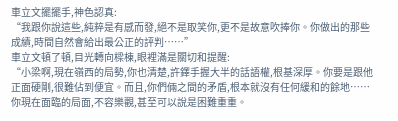車立文擺擺手,神色認真:
“我跟你說這些,純粹是有感而發,絕不是取笑你,更不是故意吹捧你。你做出的那些成績,時間自然會給出最公正的評判……”
車立文頓了頓,目光轉向樑棟,眼裡滿是關切和提醒:
“小梁啊,現在嶺西的局勢,你也清楚,許鐸手握大半的話語權,根基深厚。你要是跟他正面硬剛,很難佔到便宜。而且,你們倆之間的矛盾,根本就沒有任何緩和的餘地…… 你現在面臨的局面,不容樂觀,甚至可以說是困難重重。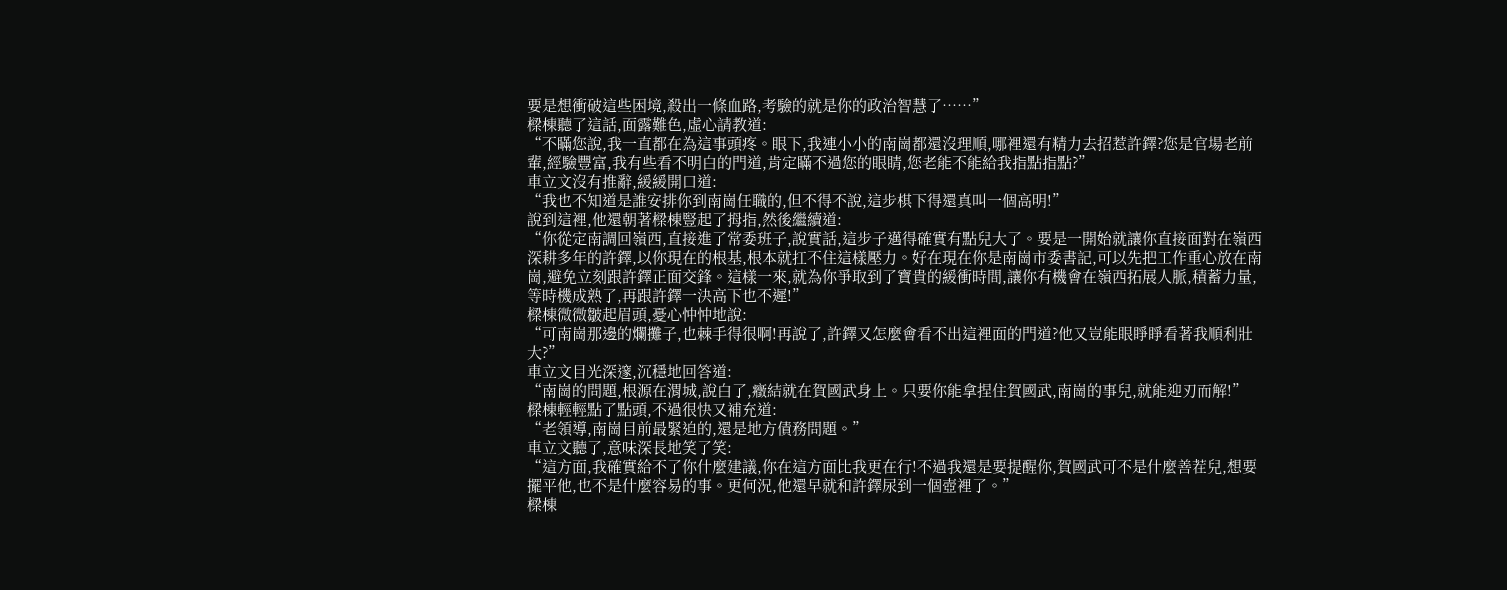要是想衝破這些困境,殺出一條血路,考驗的就是你的政治智慧了……”
樑棟聽了這話,面露難色,虛心請教道:
“不瞞您說,我一直都在為這事頭疼。眼下,我連小小的南崗都還沒理順,哪裡還有精力去招惹許鐸?您是官場老前輩,經驗豐富,我有些看不明白的門道,肯定瞞不過您的眼睛,您老能不能給我指點指點?”
車立文沒有推辭,緩緩開口道:
“我也不知道是誰安排你到南崗任職的,但不得不說,這步棋下得還真叫一個高明!”
說到這裡,他還朝著樑棟豎起了拇指,然後繼續道:
“你從定南調回嶺西,直接進了常委班子,說實話,這步子邁得確實有點兒大了。要是一開始就讓你直接面對在嶺西深耕多年的許鐸,以你現在的根基,根本就扛不住這樣壓力。好在現在你是南崗市委書記,可以先把工作重心放在南崗,避免立刻跟許鐸正面交鋒。這樣一來,就為你爭取到了寶貴的緩衝時間,讓你有機會在嶺西拓展人脈,積蓄力量,等時機成熟了,再跟許鐸一決高下也不遲!”
樑棟微微皺起眉頭,憂心忡忡地說:
“可南崗那邊的爛攤子,也棘手得很啊!再說了,許鐸又怎麼會看不出這裡面的門道?他又豈能眼睜睜看著我順利壯大?”
車立文目光深邃,沉穩地回答道:
“南崗的問題,根源在渭城,說白了,癥結就在賀國武身上。只要你能拿捏住賀國武,南崗的事兒,就能迎刃而解!”
樑棟輕輕點了點頭,不過很快又補充道:
“老領導,南崗目前最緊迫的,還是地方債務問題。”
車立文聽了,意味深長地笑了笑:
“這方面,我確實給不了你什麼建議,你在這方面比我更在行!不過我還是要提醒你,賀國武可不是什麼善茬兒,想要擺平他,也不是什麼容易的事。更何況,他還早就和許鐸尿到一個壺裡了。”
樑棟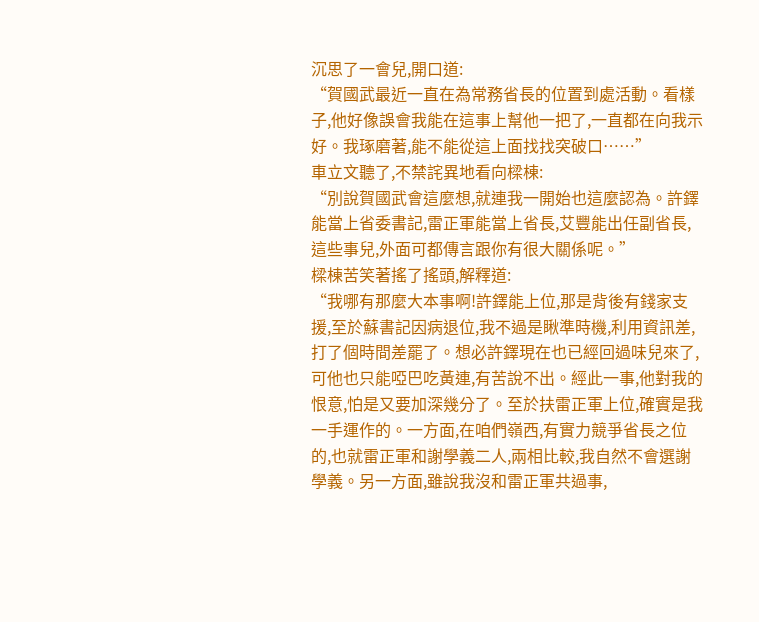沉思了一會兒,開口道:
“賀國武最近一直在為常務省長的位置到處活動。看樣子,他好像誤會我能在這事上幫他一把了,一直都在向我示好。我琢磨著,能不能從這上面找找突破口……”
車立文聽了,不禁詫異地看向樑棟:
“別說賀國武會這麼想,就連我一開始也這麼認為。許鐸能當上省委書記,雷正軍能當上省長,艾豐能出任副省長,這些事兒,外面可都傳言跟你有很大關係呢。”
樑棟苦笑著搖了搖頭,解釋道:
“我哪有那麼大本事啊!許鐸能上位,那是背後有錢家支援,至於蘇書記因病退位,我不過是瞅準時機,利用資訊差,打了個時間差罷了。想必許鐸現在也已經回過味兒來了,可他也只能啞巴吃黃連,有苦說不出。經此一事,他對我的恨意,怕是又要加深幾分了。至於扶雷正軍上位,確實是我一手運作的。一方面,在咱們嶺西,有實力競爭省長之位的,也就雷正軍和謝學義二人,兩相比較,我自然不會選謝學義。另一方面,雖說我沒和雷正軍共過事,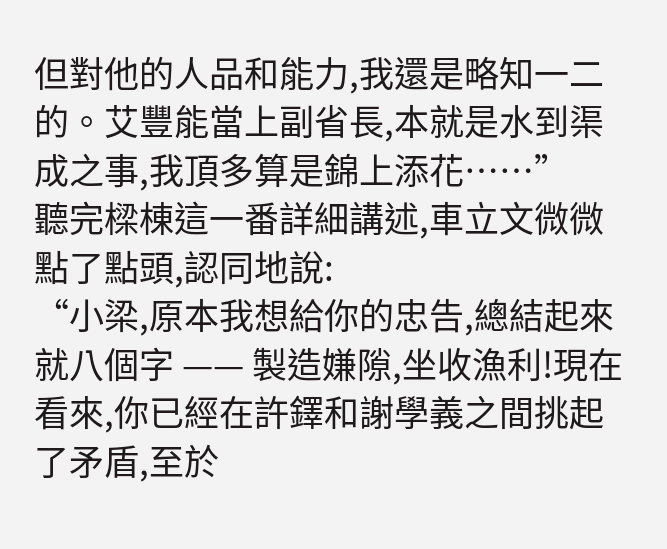但對他的人品和能力,我還是略知一二的。艾豐能當上副省長,本就是水到渠成之事,我頂多算是錦上添花……”
聽完樑棟這一番詳細講述,車立文微微點了點頭,認同地說:
“小梁,原本我想給你的忠告,總結起來就八個字 —— 製造嫌隙,坐收漁利!現在看來,你已經在許鐸和謝學義之間挑起了矛盾,至於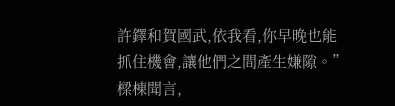許鐸和賀國武,依我看,你早晚也能抓住機會,讓他們之間產生嫌隙。”
樑棟聞言,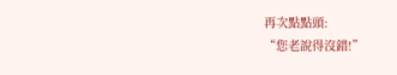再次點點頭:
“您老說得沒錯!”